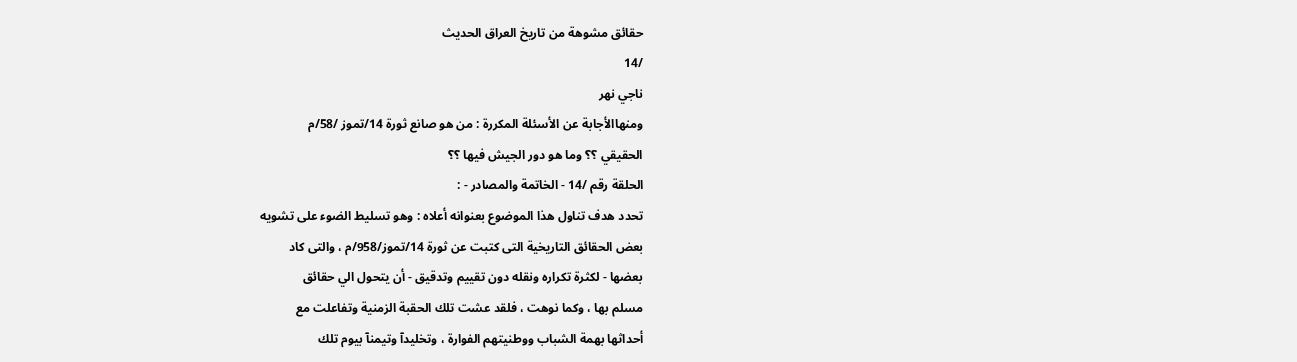حقائق مشوهة من تاريخ العراق الحديث
/14
ناجي نهر
ومنهاالأجابة عن الأسئلة المكررة : من هو صانع ثورة 14/تموز /58/م
الحقيقي ؟؟ وما هو دور الجيش فيها ؟؟
الحلقة رقم /14 - الخاتمة والمصادر - :
تحدد هدف تناول هذا الموضوع بعنوانه أعلاه : وهو تسليط الضوء على تشويه
بعض الحقائق التاريخية التى كتبت عن ثورة 14/تموز/958/م ، والتى كاد
بعضها - لكثرة تكراره ونقله دون تقييم وتدقيق - أن يتحول الي حقائق
مسلم بها ، وكما نوهت ، فلقد عشت تلك الحقبة الزمنية وتفاعلت مع
أحداثها بهمة الشباب ووطنيتهم الفوارة ، وتخليدآ وتيمنآ بيوم تلك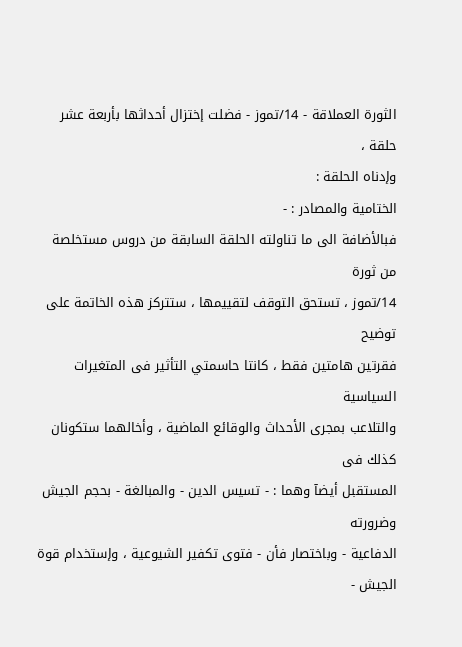الثورة العملاقة - 14/تموز - فضلت إختزال أحداثها بأربعة عشر حلقة ،
وإدناه الحلقة :
الختامية والمصادر : -
فبالأضافة الى ما تناولته الحلقة السابقة من دروس مستخلصة من ثورة
14/تموز ، تستحق التوقف لتقييمها ، ستتركز هذه الخاتمة على توضيح
فقرتين هامتين فقط ، كانتا حاسمتي التأثير فى المتغيرات السياسية
والتلاعب بمجرى الأحداث والوقائع الماضية ، وأخالهما ستكونان كذلك فى
المستقبل أيضآ وهما : - تسيس الدين - والمبالغة - بحجم الجيش وضرورته
الدفاعية - وباختصار فأن - فتوى تكفير الشيوعية ، وإستخدام قوة الجيش -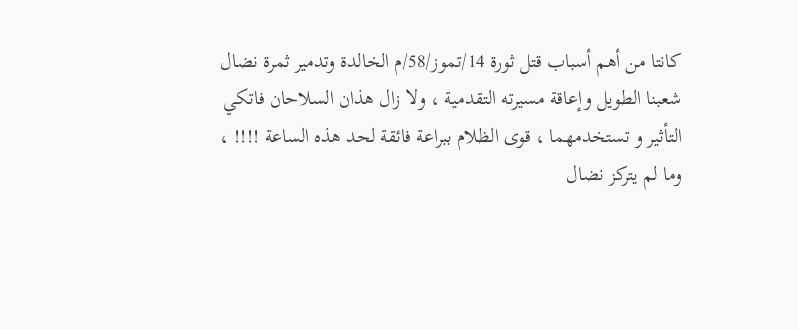كانتا من أهم أسباب قتل ثورة 14/تموز/58/م الخالدة وتدمير ثمرة نضال
شعبنا الطويل وإعاقة مسيرته التقدمية ، ولا زال هذان السلاحان فاتكي
التأثير و تستخدمهما ، قوى الظلام ببراعة فائقة لحد هذه الساعة !!!! ،
وما لم يتركز نضال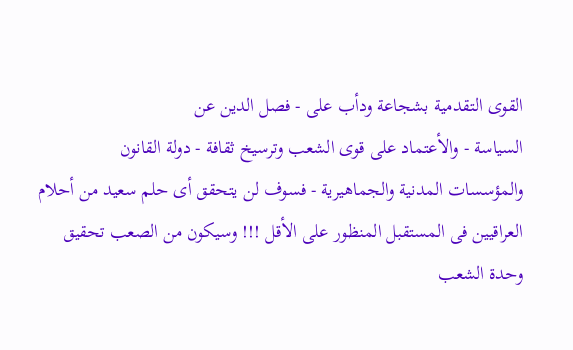القوى التقدمية بشجاعة ودأب على - فصل الدين عن
السياسة - والأعتماد على قوى الشعب وترسيخ ثقافة - دولة القانون
والمؤسسات المدنية والجماهيرية - فسوف لن يتحقق أى حلم سعيد من أحلام
العراقيين فى المستقبل المنظور على الأقل !!! وسيكون من الصعب تحقيق
وحدة الشعب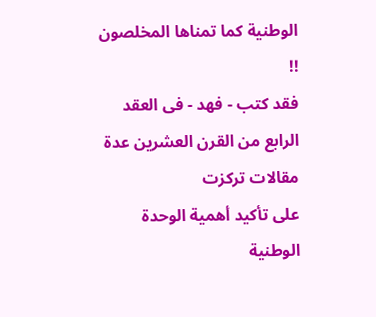الوطنية كما تمناها المخلصون !!
فقد كتب - فهد - فى العقد الرابع من القرن العشرين عدة مقالات تركزت
على تأكيد أهمية الوحدة الوطنية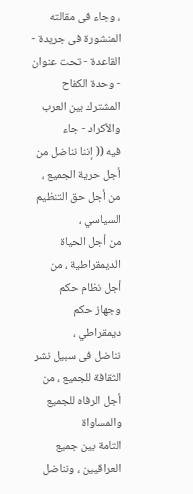، وجاء فى مقالته المنشورة فى جريدة -
القاعدة - تحت عنوان - وحدة الكفاح المشترك بين العرب والأكراد - جاء
فيه (( إننا نناضل من أجل حرية الجميع ، من أجل حق التنظيم السياسي ،
من أجل الحياة الديمقراطية ، من أجل نظام حكم وجهاز حكم ديمقراطي ،
نناضل فى سبيل نشر الثقافة للجميع ، من أجل الرفاه للجميع والمساواة
التامة بين جميع العراقيين ، ونناضل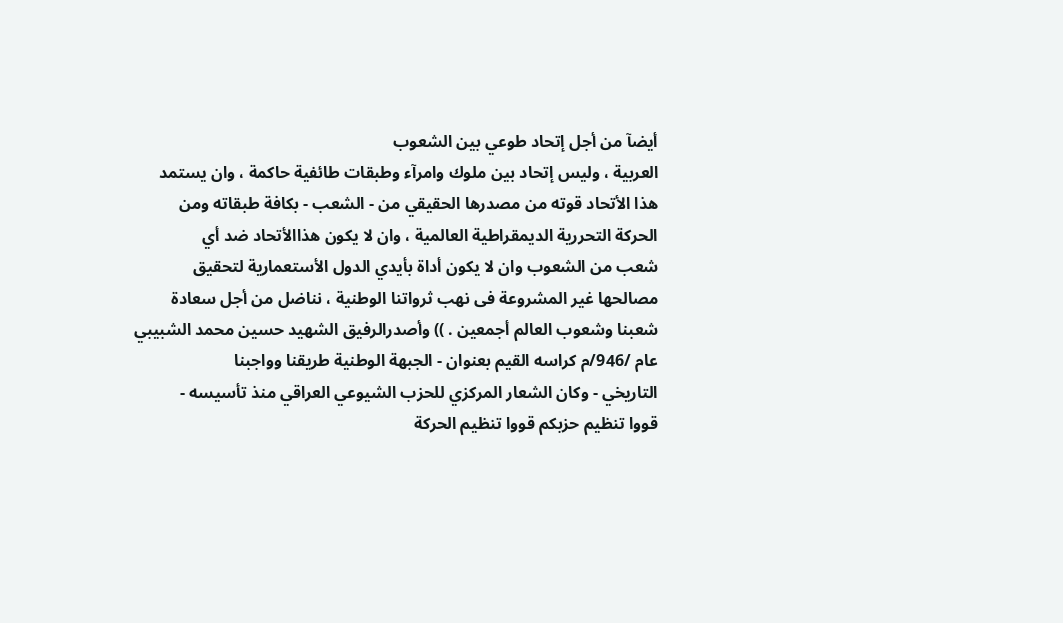أيضآ من أجل إتحاد طوعي بين الشعوب
العربية ، وليس إتحاد بين ملوك وامرآء وطبقات طائفية حاكمة ، وان يستمد
هذا الأتحاد قوته من مصدرها الحقيقي من - الشعب - بكافة طبقاته ومن
الحركة التحررية الديمقراطية العالمية ، وان لا يكون هذاالأتحاد ضد أي
شعب من الشعوب وان لا يكون أداة بأيدي الدول الأستعمارية لتحقيق
مصالحها غير المشروعة فى نهب ثرواتنا الوطنية ، نناضل من أجل سعادة
شعبنا وشعوب العالم أجمعين . )) وأصدرالرفيق الشهيد حسين محمد الشبيبي
عام /946/م كراسه القيم بعنوان - الجبهة الوطنية طريقنا وواجبنا
التاريخي - وكان الشعار المركزي للحزب الشيوعي العراقي منذ تأسيسه -
قووا تنظيم حزبكم قووا تنظيم الحركة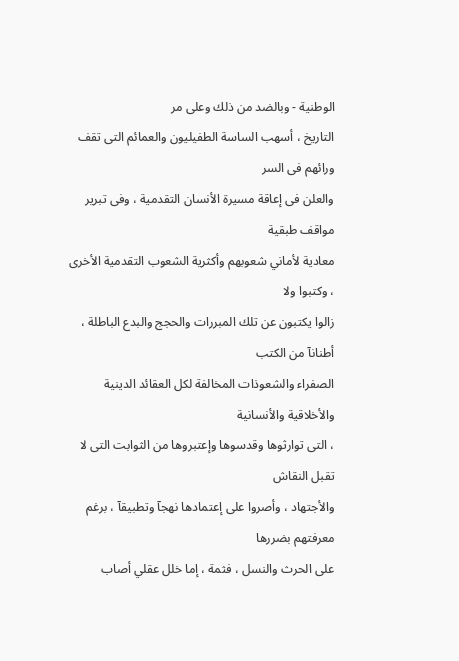الوطنية - وبالضد من ذلك وعلى مر
التاريخ ، أسهب الساسة الطفيليون والعمائم التى تقف ورائهم فى السر
والعلن فى إعاقة مسيرة الأنسان التقدمية ، وفى تبرير مواقف طبقية
معادية لأماني شعوبهم وأكثرية الشعوب التقدمية الأخرى ، وكتبوا ولا
زالوا يكتبون عن تلك المبررات والحجج والبدع الباطلة ، أطنانآ من الكتب
الصفراء والشعوذات المخالفة لكل العقائد الدينية والأخلاقية والأنسانية
، التى توارثوها وقدسوها وإعتبروها من الثوابت التى لا تقبل النقاش
والأجتهاد ، وأصروا على إعتمادها نهجآ وتطبيقآ ، برغم معرفتهم بضررها
على الحرث والنسل ، فثمة ، إما خلل عقلي أصاب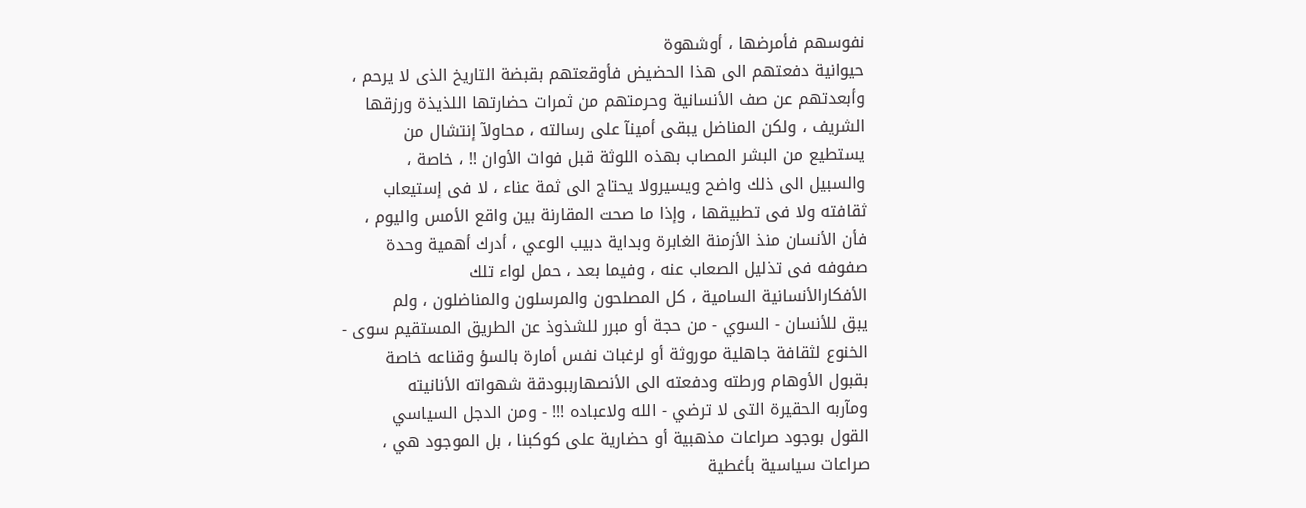نفوسهم فأمرضها ، أوشهوة
حيوانية دفعتهم الى هذا الحضيض فأوقعتهم بقبضة التاريخ الذى لا يرحم ،
وأبعدتهم عن صف الأنسانية وحرمتهم من ثمرات حضارتها اللذيذة ورزقها
الشريف ، ولكن المناضل يبقى أمينآ على رسالته ، محاولآ إنتشال من
يستطيع من البشر المصاب بهذه اللوثة قبل فوات الأوان !! ، خاصة ،
والسبيل الى ذلك واضح ويسيرولا يحتاج الى ثمة عناء ، لا فى إستيعاب
ثقافته ولا فى تطبيقها ، وإذا ما صحت المقارنة بين واقع الأمس واليوم ،
فأن الأنسان منذ الأزمنة الغابرة وبداية دبيب الوعي ، أدرك أهمية وحدة
صفوفه فى تذليل الصعاب عنه ، وفيما بعد ، حمل لواء تلك
الأفكارالأنسانية السامية ، كل المصلحون والمرسلون والمناضلون ، ولم
يبق للأنسان - السوي - من حجة أو مبرر للشذوذ عن الطريق المستقيم سوى -
الخنوع لثقافة جاهلية موروثة أو لرغبات نفس أمارة بالسؤ وقناعه خاصة
بقبول الأوهام ورطته ودفعته الى الأنصهارببودقة شهواته الأنانيته
ومآربه الحقيرة التى لا ترضي - الله ولاعباده !!! - ومن الدجل السياسي
القول بوجود صراعات مذهبية أو حضارية على كوكبنا ، بل الموجود هي ،
صراعات سياسية بأغطية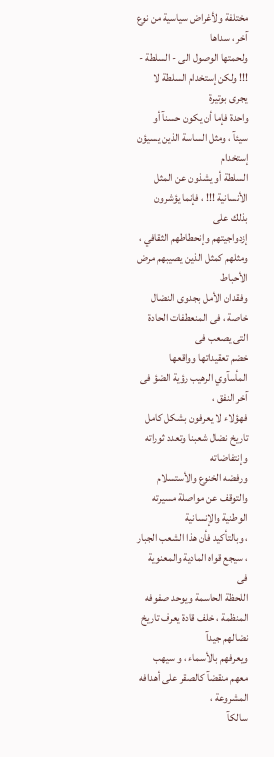مختلفة ولأغراض سياسية من نوع آخر ، سداها
ولحمتها الوصول الى - السلطة - !!! ولكن إستخدام السلطة لا يجرى بوتيرة
واحدة فإما أن يكون حسنآ أو سيئآ ، ومثل الساسة الذين يسيؤن إستخدام
السلطة أو يشذون عن المثل الأنسانية !!! ، فإنما يؤشرون بذلك على
إزدواجيتهم وإنحطاطهم الثقافي ، ومثلهم كمثل الذين يصيبهم مرض الأحباط
وفقدان الأمل بجدوى النضال خاصة ، فى المنعطفات الحادة التى يصعب فى
خضم تعقيداتها وواقعها المأسآوي الرهيب رؤية الضؤ فى آخر النفق ،
فهؤلاء لا يعرفون بشكل كامل تاريخ نضال شعبنا وتعدد ثوراته وإنتفاضاته
ورفضه الخنوع والأستسلام والتوقف عن مواصلة مسيرته الوطنية والإنسانية
، وبالتأكيد فأن هذا الشعب الجبار ، سيجع قواه المادية والمعنوية فى
اللحظة الحاسمة ويوحد صفوفه المنظمة ، خلف قادة يعرف تاريخ نضالهم جيدآ
ويعرفهم بالأسماء ، و سيهب معهم منقضآ كالصقر على أهدافه المشروعة ،
سالكآ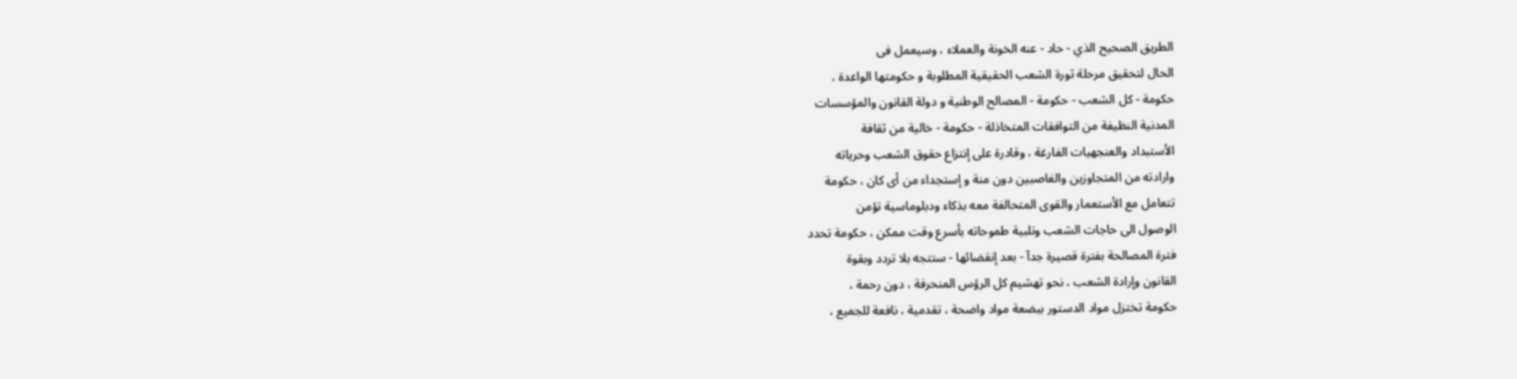الطريق الصحيح الذي - حاد - عنه الخونة والعملاء ، وسيعمل فى
الحال لتحقيق مرحلة ثورة الشعب الحقيقية المطلوبة و حكومتها الواعدة ،
حكومة - كل الشعب - حكومة - المصالح الوطنية و دولة القانون والمؤسسات
المدنية النظيفة من التوافقات المتخاذلة - حكومة - خالية من ثقافة
الأستبداد والعنجهيات الفارغة ، وقادرة على إنتزاع حقوق الشعب وحرياته
وارادته من المتجاوزين والغاصبين دون منة و إستجداء من أى كان ، حكومة
تتعامل مع الأستعمار والقوى المتحالفة معه بذكاء ودبلوماسية تؤمن
الوصول الى حاجات الشعب وتلبية طموحاته بأسرع وقت ممكن ، حكومة تحدد
فترة المصالحة بفترة قصيرة جدآ - بعد إنقضائها - ستتجه بلا تردد وبقوة
القانون وإرادة الشعب ، نحو تهشيم كل الرؤس المنحرفة ، دون رحمة ،
حكومة تختزل مواد الدستور ببضعة مواد واضحة ، تقدمية ، نافعة للجميع ،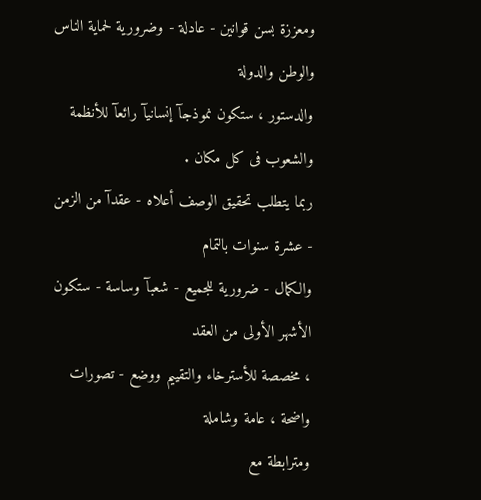ومعززة بسن قوانين - عادلة - وضرورية لحماية الناس والوطن والدولة
والدستور ، ستكون نموذجآ إنسانيآ رائعآ للأنظمة والشعوب فى كل مكان .
ربما يتطلب تحقيق الوصف أعلاه - عقدآ من الزمن - عشرة سنوات بالتمام
والكمال - ضرورية للجميع - شعبآ وساسة - ستكون الأشهر الأولى من العقد
، مخصصة للأسترخاء والتقييم ووضع - تصورات واضحة ، عامة وشاملة
ومترابطة مع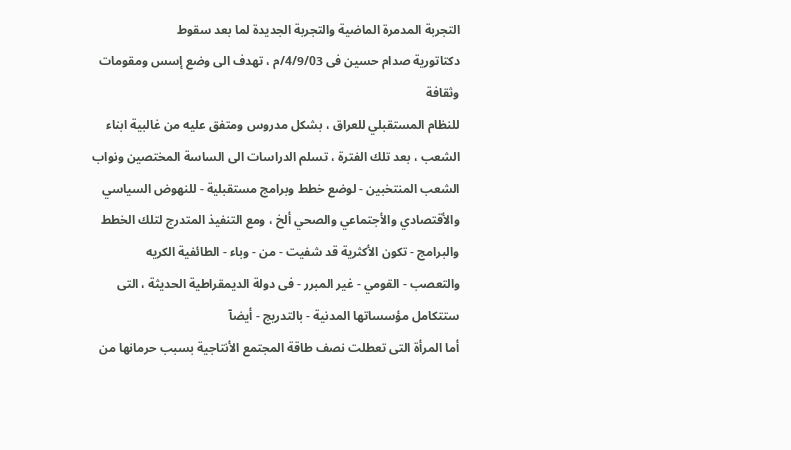التجربة المدمرة الماضية والتجربة الجديدة لما بعد سقوط
دكتاتورية صدام حسين فى 4/9/03/م ، تهدف الى وضع إسس ومقومات وثقافة
للنظام المستقبلي للعراق ، بشكل مدروس ومتفق عليه من غالبية ابناء
الشعب ، بعد تلك الفترة ، تسلم الدراسات الى الساسة المختصين ونواب
الشعب المنتخبين - لوضع خطط وبرامج مستقبلية - للنهوض السياسي
والأقتصادي والأجتماعي والصحي ألخ ، ومع التنفيذ المتدرج لتلك الخطط
والبرامج - تكون الأكثرية قد شفيت - من - وباء - الطائفية الكريه
والتعصب - القومي - غير المبرر - فى دولة الديمقراطية الحديثة ، التى
ستتكامل مؤسساتها المدنية - بالتدريج - أيضآ
أما المرأة التى تعطلت نصف طاقة المجتمع الأنتاجية بسبب حرمانها من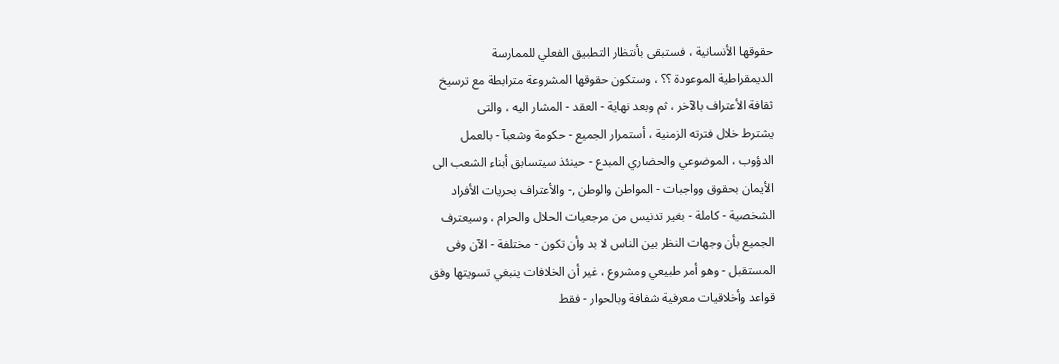حقوقها الأنسانية ، فستبقى بأنتظار التطبيق الفعلي للممارسة
الديمقراطية الموعودة ؟؟ ، وستكون حقوقها المشروعة مترابطة مع ترسيخ
ثقافة الأعتراف بالآخر ، ثم وبعد نهاية - العقد - المشار اليه ، والتى
يشترط خلال فترته الزمنية ، أستمرار الجميع - حكومة وشعبآ - بالعمل
الدؤوب ، الموضوعي والحضاري المبدع - حينئذ سيتسابق أبناء الشعب الى
الأيمان بحقوق وواجبات - المواطن والوطن ,- والأعتراف بحريات الأفراد
الشخصية - كاملة - بغير تدنيس من مرجعيات الحلال والحرام ، وسيعترف
الجميع بأن وجهات النظر بين الناس لا بد وأن تكون - مختلفة - الآن وفى
المستقبل - وهو أمر طبيعي ومشروع ، غير أن الخلافات ينبغي تسويتها وفق
قواعد وأخلاقيات معرفية شفافة وبالحوار - فقط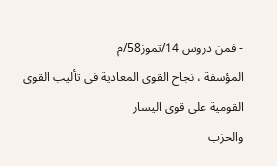- فمن دروس 14/تموز58/م
المؤسفة ، نجاح القوى المعادية فى تأليب القوى القومية على قوى اليسار
والحزب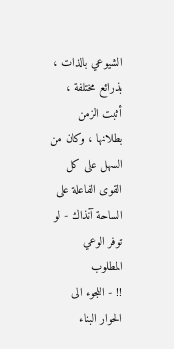الشيوعي بالذات ، بذرائع مختلفة ، أثبت الزمن بطلانها ، وكان من
السهل على كل القوى الفاعلة على الساحة آنذاك - لو توفر الوعي المطلوب
!! - اللجوء الى الحوار البناء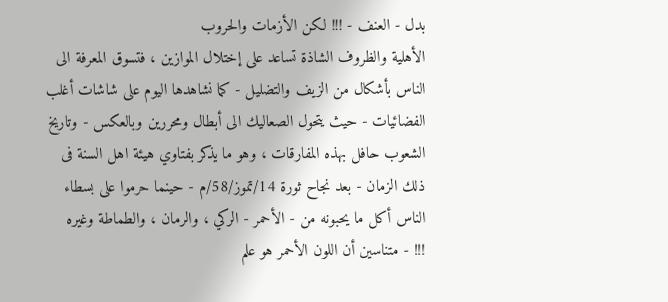بدل - العنف - !!! لكن الأزمات والحروب
الأهلية والظروف الشاذة تساعد على إختلال الموازين ، فتسوق المعرفة الى
الناس بأشكال من الزيف والتضليل - كما نشاهدها اليوم على شاشات أغلب
الفضائيات - حيث يتحول الصعاليك الى أبطال ومحررين وبالعكس - وتاريخ
الشعوب حافل بهذه المفارقات ، وهو ما يذكر بفتاوي هيئة اهل السنة فى
ذلك الزمان - بعد نجاح ثورة 14/تموز/58/م - حينما حرموا على بسطاء
الناس أكل ما يحبونه من - الأحمر - الركي ، والرمان ، والطماطة وغيره
!!! - متناسين أن اللون الأحمر هو علم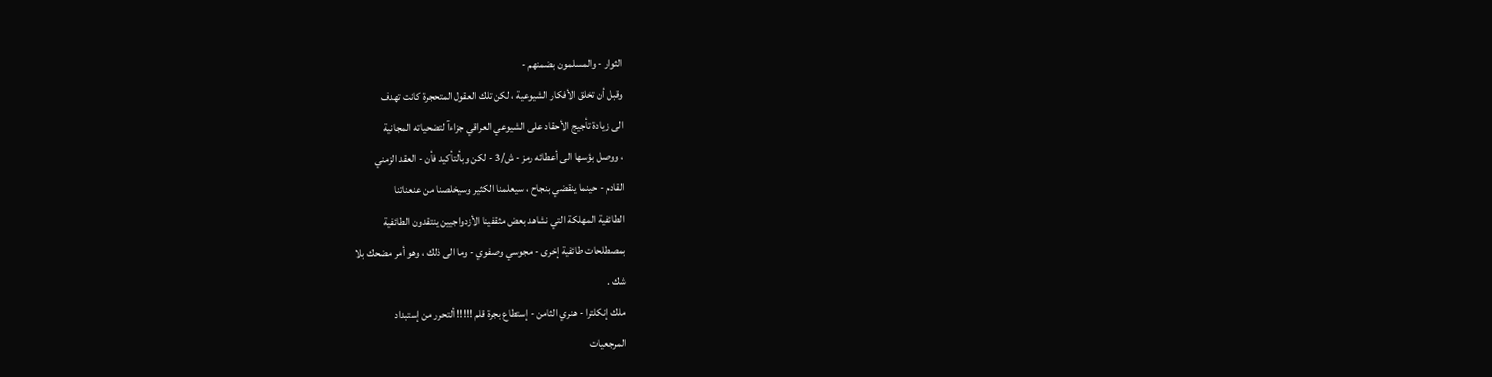الثوار - والمسلمون بضمنهم -
وقبل أن تخلق الأفكار الشيوعية ، لكن تلك العقول المتحجرة كانت تهدف
الى زيادة تأجيج الأحقاد على الشيوعي العراقي جزاءآ لتضحياته المجانية
، ووصل بؤسها الى أعطائه رمز - ش/3 - لكن وبألتأكيد فأن - العقد الزمني
القادم - حينما ينقضي بنجاح ، سيعلمنا الكثير وسيخلصنا من عنعناتنا
الطائفية المهلكة التي نشاهد بعض مثقفينا الأزدواجيين ينتقدون الطائفية
بمصطلحات طائفية إخرى - مجوسي وصفوي - وما الى ذلك ، وهو أمر مضحك بلا
شك .
ملك إنكلترا - هنري الثامن - إستطاع بجرة قلم !!!!! ألتحرر من إستبداد
المرجعيات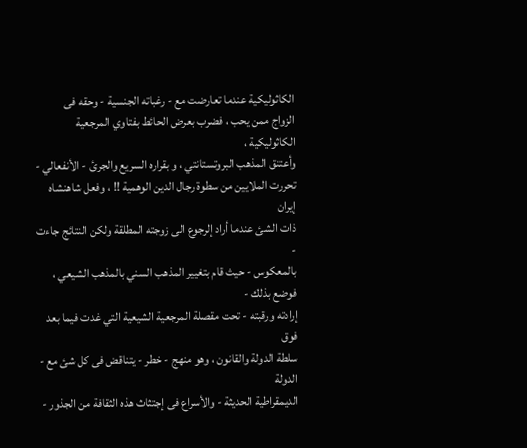الكاثوليكية عندما تعارضت مع - رغباته الجنسية - وحقه فى
الزواج ممن يحب ، فضرب بعرض الحائط بفتاوي المرجعية الكاثوليكية ،
وأعتنق المذهب البروتستانتي ، و بقراره السريع والجرئ - الأنفعالي -
تحررت الملايين من سطوة رجال الدين الوهمية !! ، وفعل شاهنشاه إيران
ذات الشئ عندما أراد إلرجوع الى زوجته المطلقة ولكن النتائج جاءت -
بالمعكوس - حيث قام بتغيير المذهب السني بالمذهب الشيعي ، فوضع بذلك -
إرادته ورقبته - تحت مقصلة المرجعية الشيعية التي غدت فيما بعد فوق
سلطة الدولة والقانون ، وهو منهج - خطر - يتناقض فى كل شئ مع - الدولة
الديمقراطية الحديثة - والأسراع فى إجتثاث هذه الثقافة من الجذور -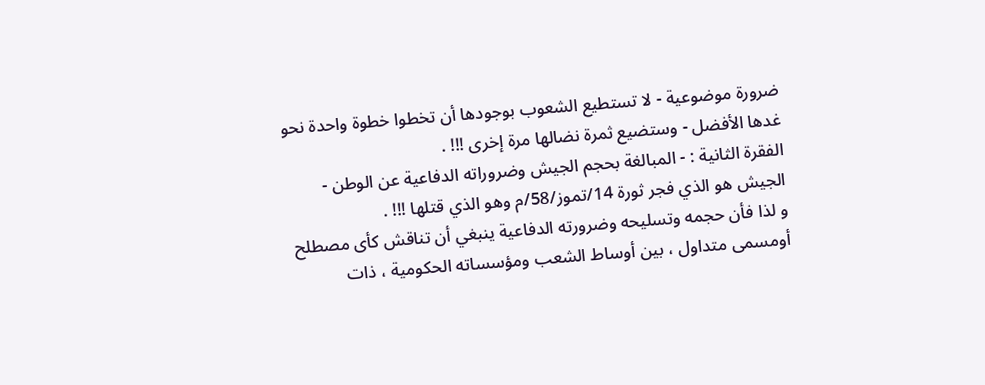ضرورة موضوعية - لا تستطيع الشعوب بوجودها أن تخطوا خطوة واحدة نحو
غدها الأفضل - وستضيع ثمرة نضالها مرة إخرى !!! .
الفقرة الثانية : - المبالغة بحجم الجيش وضروراته الدفاعية عن الوطن -
الجيش هو الذي فجر ثورة 14/تموز/58/م وهو الذي قتلها !!! .
و لذا فأن حجمه وتسليحه وضرورته الدفاعية ينبغي أن تناقش كأى مصطلح
أومسمى متداول ، بين أوساط الشعب ومؤسساته الحكومية ، ذات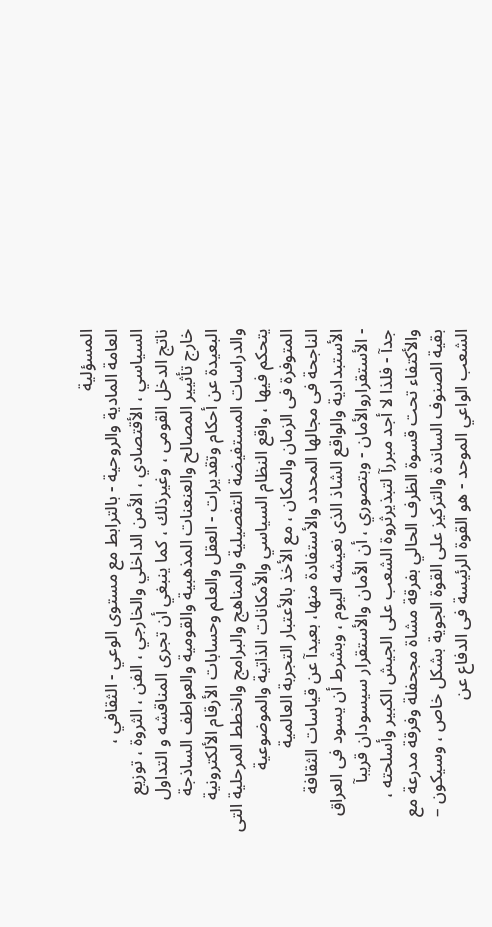المسؤلية
العامة المادية والروحية - بالترابط مع مستوى الوعي - الثقافي ،
السياسي ، الأقتصادي ، الأمن الداخلي والخارجي ، الفن ، الثروة ، توزيع
ناتج الدخل القومى ، وغيرذلك ، كما ينبغي أن تجرى المناقشه و التداول
خارج تأثيير المصالح والعنعنات المذهبية والقومية والعواطف الساذجة
البعيدة عن أحكام وتقديرات - العقل والعلم وحسابات الأرقام الألكترونية
والدراسات المستفيضة التفصيلية والمناهج والبرامج والخطط المرحلية التى
يتحكم فيها ، واقع النظام السياسي والأمكانات الذاتية والموضوعية
المتوفرة فى الزمان والمكان ، مع الأخذ بالأعتبار التجربة العالمية
الناجحة فى مجالها المحدد والأستفادة منها، بعيدآ عن قياسات الثقافة
الأستبدادية والواقع الشاذ الذى نعيشه اليوم ، وبشرط أن يسود فى العراق
- الأستقراروالأمان - وبتصوري ، أن الأمان والأستقرار سيسودان قريبآ
جدآ - فلذا لا أجد مبررآ لتبذيرثروة الشعب على الجيش الكبير وأسلحته ،
والأكتفاء تحت قسوة الظرف الحالي بفرقة مشاة مجحفلة وفرقة مدرعة مع
بقية الصنوف الساندة والتركيز على القوة الجوية بشكل خاص ، وسيكون –
الشعب الواعي الموحد - هو القوة الرئيسة فى الدفاع عن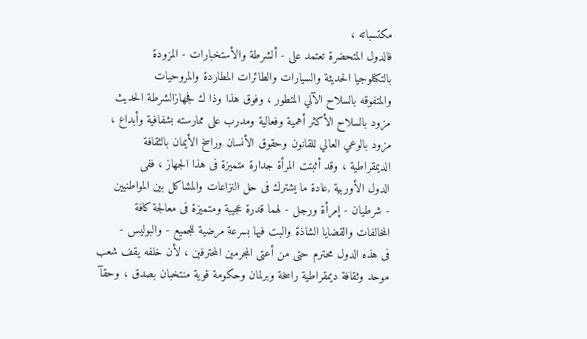مكتسباته ،
فالدول المتحضرة تعتمد على - ألشرطة والأستخبارات - المزودة
بالتكنلوجيا الحديثة والسيارات والطائرات المطاردة والمروحيات
والمتفوقه بالسلاح الآلي المتطور ، وفوق هذا وذا ك فجهازالشرطة الحديث
مزود بالسلاح الأكثر أهمية وفعالية ومدرب على ممارسته بشفافية وأبداع ،
مزود بالوعي العالي للقانون وحقوق الأنسان وراسخ الأيمان بالثقافة
الديمقراطية ، وقد أثبتت المرأة جدارة متميزة فى هذا الجهاز ، ففى
الدول الأوربية ,عادة ما يشترك فى حل النزاعات والمشاكل بين المواطنيين
- شرطيان - إمرأة ورجل - لهما قدرة عجيبة ومتميزة فى معالجة كافة
المخالفات والقضايا الشاذة والبت فيها بسرعة مرضية للجميع - والبوليس -
فى هذه الدول محترم حتى من أعتى المجرمين المحترفين ، لأن خلفه يقف شعب
موحد وثقافة ديمقراطية راسخة وبرلمان وحكومة قوية منتخبان بصدق ، وحقآ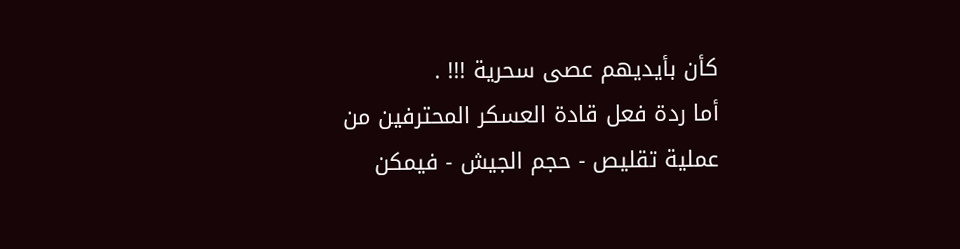كأن بأيديهم عصى سحرية !!! .
أما ردة فعل قادة العسكر المحترفين من عملية تقليص - حجم الجيش - فيمكن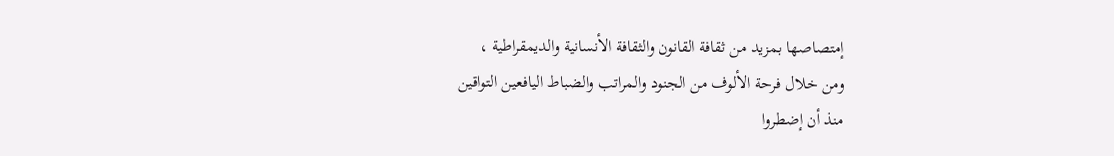إمتصاصها بمزيد من ثقافة القانون والثقافة الأنسانية والديمقراطية ،
ومن خلال فرحة الألوف من الجنود والمراتب والضباط اليافعين التواقين
منذ أن إضطروا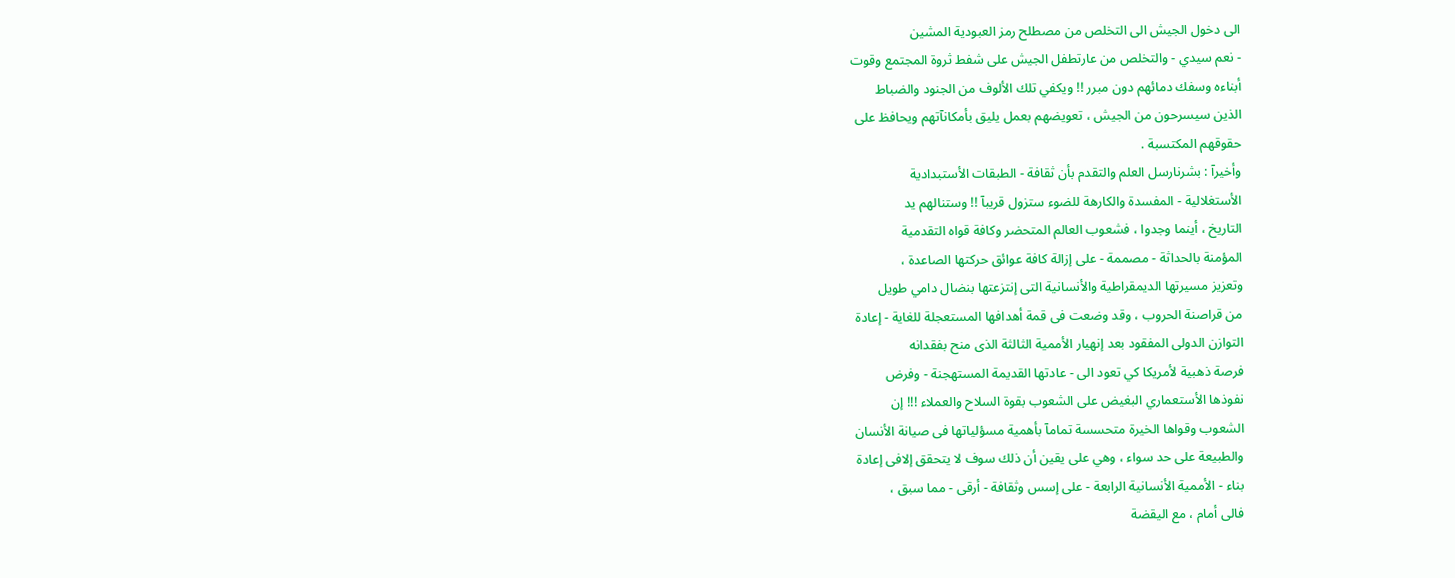الى دخول الجيش الى التخلص من مصطلح رمز العبودية المشين
- نعم سيدي - والتخلص من عارتطفل الجيش على شفط ثروة المجتمع وقوت
أبناءه وسفك دمائهم دون مبرر !! ويكفي تلك الألوف من الجنود والضباط
الذين سيسرحون من الجيش ، تعويضهم بعمل يليق بأمكانآتهم ويحافظ على
حقوقهم المكتسبة .
وأخيرآ : بشرنارسل العلم والتقدم بأن ثقافة - الطبقات الأستبدادية
الأستغلالية - المفسدة والكارهة للضوء ستزول قريبآ !! وستنالهم يد
التاريخ ، أينما وجدوا ، فشعوب العالم المتحضر وكافة قواه التقدمية
المؤمنة بالحداثة - مصممة - على إزالة كافة عوائق حركتها الصاعدة ،
وتعزيز مسيرتها الديمقراطية والأنسانية التى إنتزعتها بنضال دامي طويل
من قراصنة الحروب ، وقد وضعت فى قمة أهدافها المستعجلة للغاية - إعادة
التوازن الدولى المفقود بعد إنهيار الأممية الثالثة الذى منح بفقدانه
فرصة ذهبية لأمريكا كي تعود الى - عادتها القديمة المستهجنة - وفرض
نفوذها الأستعماري البغيض على الشعوب بقوة السلاح والعملاء !!! إن
الشعوب وقواها الخيرة متحسسة تمامآ بأهمية مسؤلياتها فى صيانة الأنسان
والطبيعة على حد سواء ، وهي على يقين أن ذلك سوف لا يتحقق إلافى إعادة
بناء - الأممية الأنسانية الرابعة - على إسس وثقافة - أرقى - مما سبق ،
فالى أمام ، مع اليقضة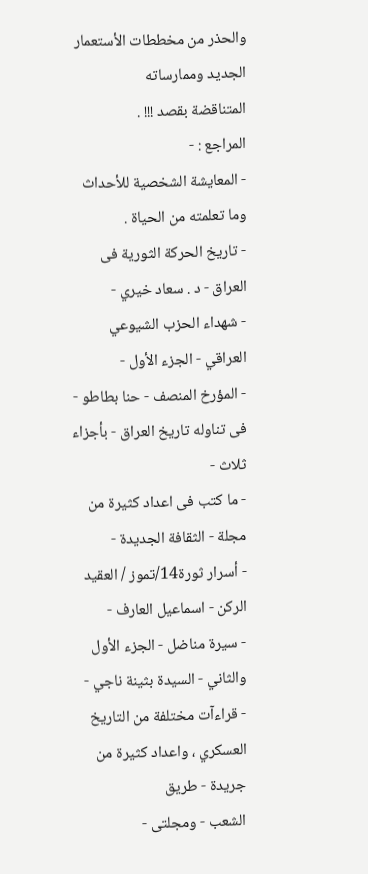والحذر من مخططات الأستعمار الجديد وممارساته
المتناقضة بقصد !!! .
المراجع : -
- المعايشة الشخصية للأحداث وما تعلمته من الحياة .
- تاريخ الحركة الثورية فى العراق - د . سعاد خيري -
- شهداء الحزب الشيوعي العراقي - الجزء الأول -
- المؤرخ المنصف - حنا بطاطو - فى تناوله تاريخ العراق - بأجزاء ثلاث -
- ما كتب فى اعداد كثيرة من مجلة - الثقافة الجديدة -
- أسرار ثورة14/تموز / العقيد الركن - اسماعيل العارف -
- سيرة مناضل - الجزء الأول والثاني - السيدة بثينة ناجي -
- قراءآت مختلفة من التاريخ العسكري ، واعداد كثيرة من جريدة - طريق
الشعب - ومجلتى -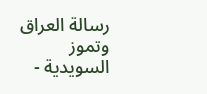رسالة العراق وتموز السويدية -